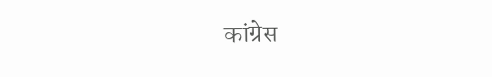कांग्रेस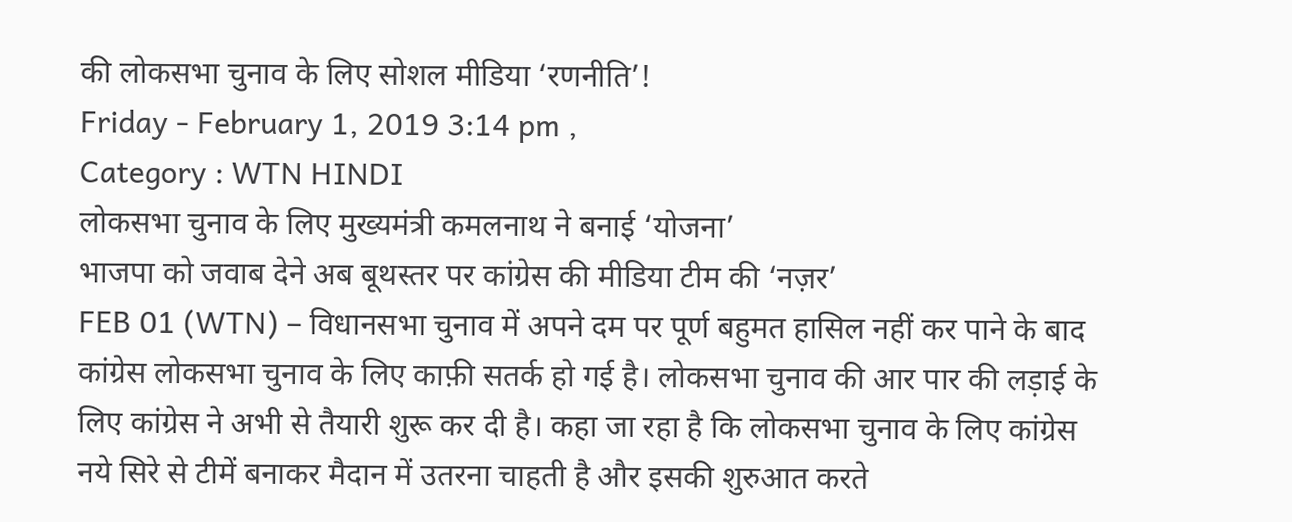की लोकसभा चुनाव के लिए सोशल मीडिया ‘रणनीति’!
Friday - February 1, 2019 3:14 pm ,
Category : WTN HINDI
लोकसभा चुनाव के लिए मुख्यमंत्री कमलनाथ ने बनाई ‘योजना’
भाजपा को जवाब देने अब बूथस्तर पर कांग्रेस की मीडिया टीम की ‘नज़र’
FEB 01 (WTN) – विधानसभा चुनाव में अपने दम पर पूर्ण बहुमत हासिल नहीं कर पाने के बाद कांग्रेस लोकसभा चुनाव के लिए काफ़ी सतर्क हो गई है। लोकसभा चुनाव की आर पार की लड़ाई के लिए कांग्रेस ने अभी से तैयारी शुरू कर दी है। कहा जा रहा है कि लोकसभा चुनाव के लिए कांग्रेस नये सिरे से टीमें बनाकर मैदान में उतरना चाहती है और इसकी शुरुआत करते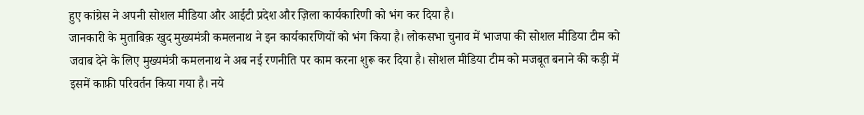हुए कांग्रेस ने अपनी सोशल मीडिया और आईटी प्रदेश और ज़िला कार्यकारिणी को भंग कर दिया है।
जानकारी के मुताबिक़ खुद मुख्यमंत्री कमलनाथ ने इन कार्यकारणियों को भंग किया है। लोकसभा चुनाव में भाजपा की सोशल मीडिया टीम को जवाब देने के लिए मुख्यमंत्री कमलनाथ ने अब नई रणनीति पर काम करना शुरू कर दिया है। सोशल मीडिया टीम को मजबूत बनाने की कड़ी में इसमें काफ़ी परिवर्तन किया गया है। नये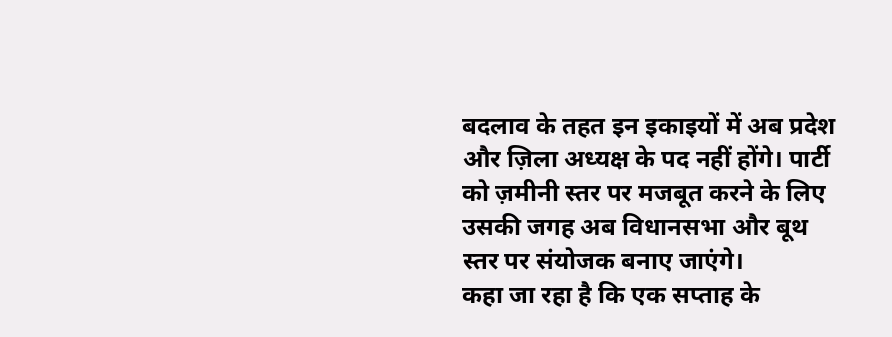बदलाव के तहत इन इकाइयों में अब प्रदेश और ज़िला अध्यक्ष के पद नहीं होंगे। पार्टी को ज़मीनी स्तर पर मजबूत करने के लिए उसकी जगह अब विधानसभा और बूथ स्तर पर संयोजक बनाए जाएंगे।
कहा जा रहा है कि एक सप्ताह के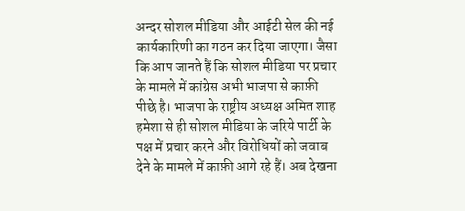अन्दर सोशल मीडिया और आईटी सेल की नई कार्यकारिणी का गठन कर दिया जाएगा। जैसा कि आप जानते हैं कि सोशल मीडिया पर प्रचार के मामले में कांग्रेस अभी भाजपा से काफ़ी पीछे है। भाजपा के राष्ट्रीय अध्यक्ष अमित शाह हमेशा से ही सोशल मीडिया के जरिये पार्टी के पक्ष में प्रचार करने और विरोधियों को जवाब देने के मामले में काफ़ी आगे रहे हैं। अब देखना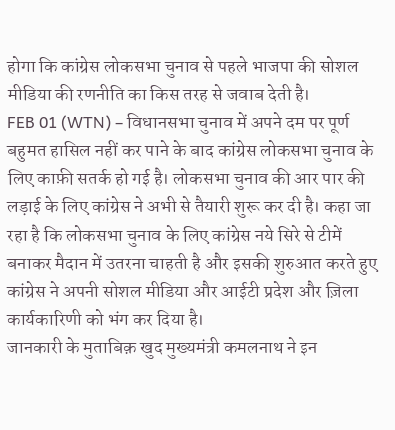होगा कि कांग्रेस लोकसभा चुनाव से पहले भाजपा की सोशल मीडिया की रणनीति का किस तरह से जवाब देती है।
FEB 01 (WTN) – विधानसभा चुनाव में अपने दम पर पूर्ण बहुमत हासिल नहीं कर पाने के बाद कांग्रेस लोकसभा चुनाव के लिए काफ़ी सतर्क हो गई है। लोकसभा चुनाव की आर पार की लड़ाई के लिए कांग्रेस ने अभी से तैयारी शुरू कर दी है। कहा जा रहा है कि लोकसभा चुनाव के लिए कांग्रेस नये सिरे से टीमें बनाकर मैदान में उतरना चाहती है और इसकी शुरुआत करते हुए कांग्रेस ने अपनी सोशल मीडिया और आईटी प्रदेश और ज़िला कार्यकारिणी को भंग कर दिया है।
जानकारी के मुताबिक़ खुद मुख्यमंत्री कमलनाथ ने इन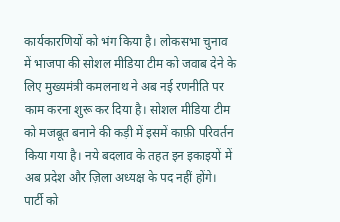कार्यकारणियों को भंग किया है। लोकसभा चुनाव में भाजपा की सोशल मीडिया टीम को जवाब देने के लिए मुख्यमंत्री कमलनाथ ने अब नई रणनीति पर काम करना शुरू कर दिया है। सोशल मीडिया टीम को मजबूत बनाने की कड़ी में इसमें काफ़ी परिवर्तन किया गया है। नये बदलाव के तहत इन इकाइयों में अब प्रदेश और ज़िला अध्यक्ष के पद नहीं होंगे। पार्टी को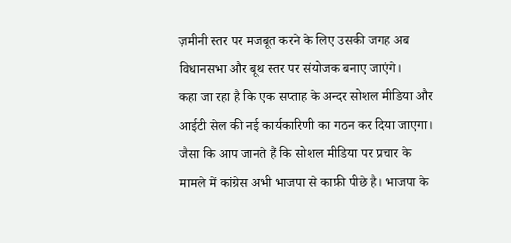ज़मीनी स्तर पर मजबूत करने के लिए उसकी जगह अब विधानसभा और बूथ स्तर पर संयोजक बनाए जाएंगे।
कहा जा रहा है कि एक सप्ताह के अन्दर सोशल मीडिया और आईटी सेल की नई कार्यकारिणी का गठन कर दिया जाएगा। जैसा कि आप जानते हैं कि सोशल मीडिया पर प्रचार के मामले में कांग्रेस अभी भाजपा से काफ़ी पीछे है। भाजपा के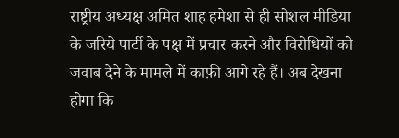राष्ट्रीय अध्यक्ष अमित शाह हमेशा से ही सोशल मीडिया के जरिये पार्टी के पक्ष में प्रचार करने और विरोधियों को जवाब देने के मामले में काफ़ी आगे रहे हैं। अब देखना होगा कि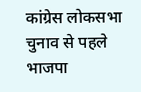कांग्रेस लोकसभा चुनाव से पहले भाजपा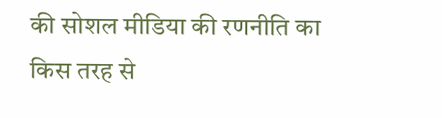की सोशल मीडिया की रणनीति का किस तरह से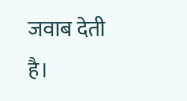जवाब देती है।